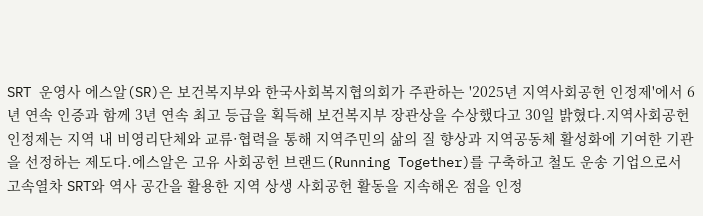SRT 운영사 에스알(SR)은 보건복지부와 한국사회복지협의회가 주관하는 '2025년 지역사회공헌 인정제'에서 6년 연속 인증과 함께 3년 연속 최고 등급을 획득해 보건복지부 장관상을 수상했다고 30일 밝혔다.지역사회공헌 인정제는 지역 내 비영리단체와 교류·협력을 통해 지역주민의 삶의 질 향상과 지역공동체 활성화에 기여한 기관을 선정하는 제도다.에스알은 고유 사회공헌 브랜드(Running Together)를 구축하고 철도 운송 기업으로서 고속열차 SRT와 역사 공간을 활용한 지역 상생 사회공헌 활동을 지속해온 점을 인정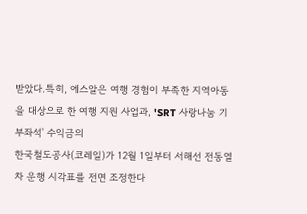받았다.특히, 에스알은 여행 경험이 부족한 지역아동을 대상으로 한 여행 지원 사업과, 'SRT 사랑나눔 기부좌석' 수익금의
한국철도공사(코레일)가 12월 1일부터 서해선 전동열차 운행 시각표를 전면 조정한다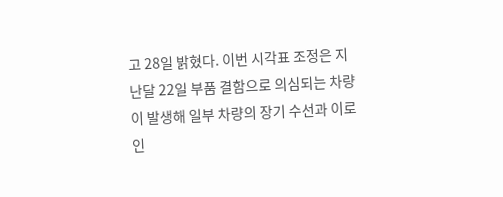고 28일 밝혔다. 이번 시각표 조정은 지난달 22일 부품 결함으로 의심되는 차량이 발생해 일부 차량의 장기 수선과 이로 인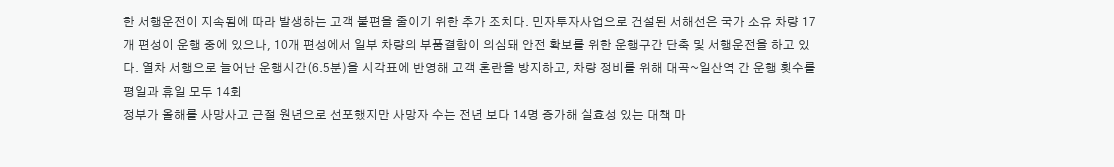한 서행운전이 지속됨에 따라 발생하는 고객 불편을 줄이기 위한 추가 조치다. 민자투자사업으로 건설된 서해선은 국가 소유 차량 17개 편성이 운행 중에 있으나, 10개 편성에서 일부 차량의 부품결함이 의심돼 안전 확보를 위한 운행구간 단축 및 서행운전을 하고 있다. 열차 서행으로 늘어난 운행시간(6.5분)을 시각표에 반영해 고객 혼란을 방지하고, 차량 정비를 위해 대곡~일산역 간 운행 횟수를 평일과 휴일 모두 14회
정부가 올해를 사망사고 근절 원년으로 선포했지만 사망자 수는 전년 보다 14명 증가해 실효성 있는 대책 마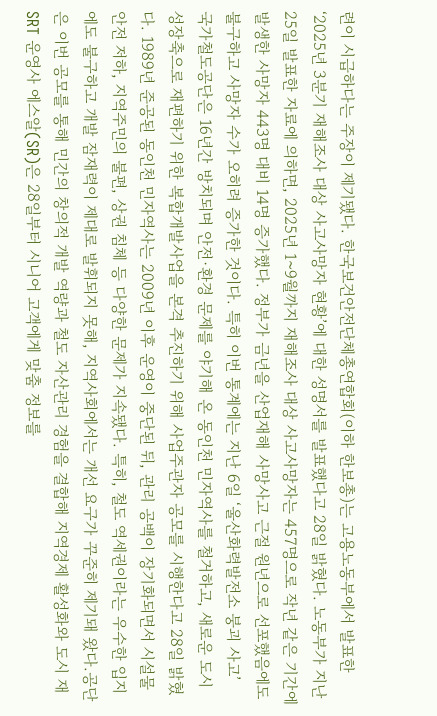련이 시급하다는 주장이 제기됐다. 한국보건안전단체총연합회(이하 한보총)는 고용노동부에서 발표한 ‘2025년 3분기 재해조사 대상 사고사망자 현황’에 대한 성명서를 발표했다고 28일 밝혔다. 노동부가 지난 25일 발표한 자료에 의하면, 2025년 1~9월까지 재해조사 대상 사고사망자는 457명으로 작년 같은 기간에 발생한 사망자 443명 대비 14명 증가했다. 정부가 금년을 산업재해 사망사고 근절 원년으로 선포했음에도 불구하고 사망자 수가 오히려 증가한 것이다. 특히 이번 통계에는 지난 6일 ‘울산화력발전소 붕괴 사고’
국가철도공단은 16년간 방치되며 안전·환경 문제를 야기해 온 동인천 민자역사를 철거하고, 새로운 도시 성장축으로 재편하기 위한 복합개발사업을 본격 추진하기 위해 사업주관자 공모를 시행한다고 28일 밝혔다. 1989년 준공된 동인천 민자역사는 2009년 이후 운영이 중단된 뒤, 관리 공백이 장기화되면서 시설물 안전 저하, 지역주민의 불편, 상권 침체 등 다양한 문제가 지속됐다. 특히, 철도 역세권이라는 우수한 입지에도 불구하고 개발 잠재력이 제대로 발휘되지 못해, 지역사회에서는 개선 요구가 꾸준히 제기돼 왔다.공단은 이번 공모를 통해 민간의 창의적 개발 역량과 철도 자산관리 경험을 결합해 지역경제 활성화와 도시 재
SRT 운영사 에스알(SR)은 28일부터 시니어 고객에게 맞춤 정보를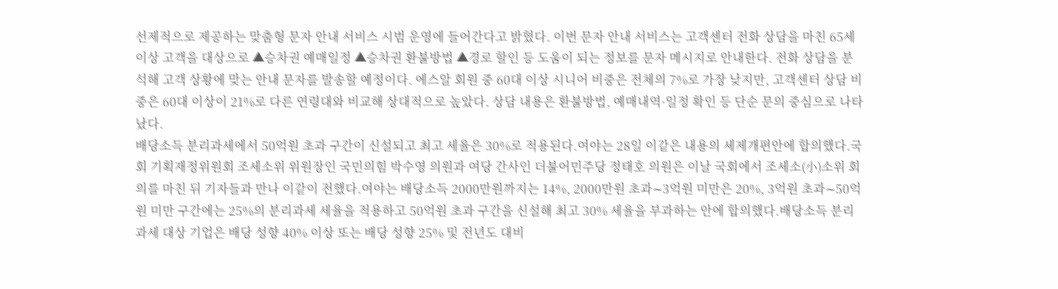선제적으로 제공하는 맞춤형 문자 안내 서비스 시범 운영에 들어간다고 밝혔다. 이번 문자 안내 서비스는 고객센터 전화 상담을 마친 65세 이상 고객을 대상으로 ▲승차권 예매일정 ▲승차권 환불방법 ▲경로 할인 등 도움이 되는 정보를 문자 메시지로 안내한다. 전화 상담을 분석해 고객 상황에 맞는 안내 문자를 발송할 예정이다. 에스알 회원 중 60대 이상 시니어 비중은 전체의 7%로 가장 낮지만, 고객센터 상담 비중은 60대 이상이 21%로 다른 연령대와 비교해 상대적으로 높았다. 상담 내용은 환불방법, 예매내역·일정 확인 등 단순 문의 중심으로 나타났다.
배당소득 분리과세에서 50억원 초과 구간이 신설되고 최고 세율은 30%로 적용된다.여야는 28일 이같은 내용의 세제개편안에 합의했다.국회 기획재정위원회 조세소위 위원장인 국민의힘 박수영 의원과 여당 간사인 더불어민주당 정태호 의원은 이날 국회에서 조세소(小)소위 회의를 마친 뒤 기자들과 만나 이같이 전했다.여야는 배당소득 2000만원까지는 14%, 2000만원 초과∼3억원 미만은 20%, 3억원 초과∼50억원 미만 구간에는 25%의 분리과세 세율을 적용하고 50억원 초과 구간을 신설해 최고 30% 세율을 부과하는 안에 합의했다.배당소득 분리과세 대상 기업은 배당 성향 40% 이상 또는 배당 성향 25% 및 전년도 대비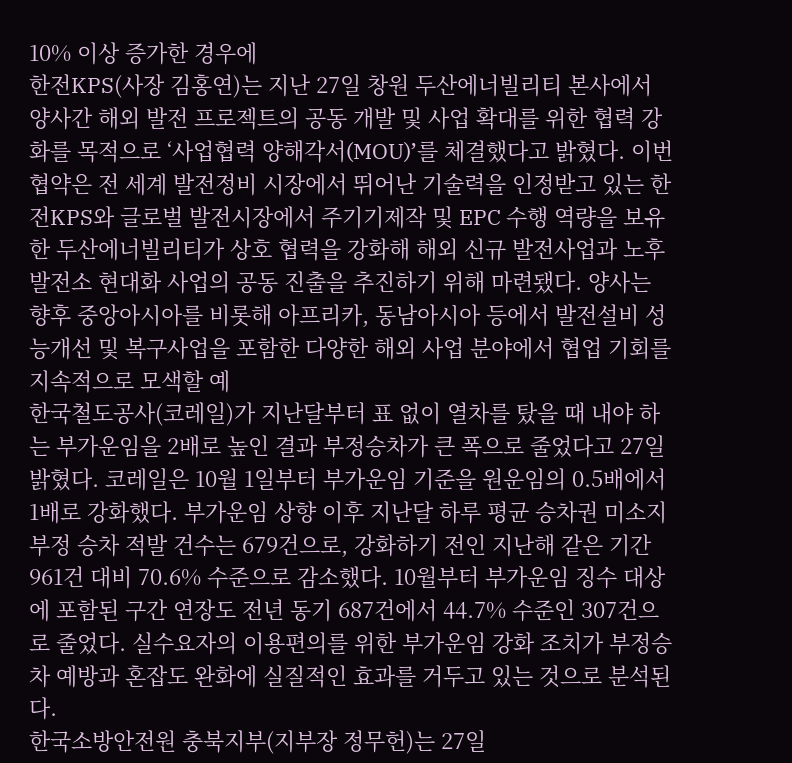10% 이상 증가한 경우에
한전KPS(사장 김홍연)는 지난 27일 창원 두산에너빌리티 본사에서 양사간 해외 발전 프로젝트의 공동 개발 및 사업 확대를 위한 협력 강화를 목적으로 ‘사업협력 양해각서(MOU)’를 체결했다고 밝혔다. 이번 협약은 전 세계 발전정비 시장에서 뛰어난 기술력을 인정받고 있는 한전KPS와 글로벌 발전시장에서 주기기제작 및 EPC 수행 역량을 보유한 두산에너빌리티가 상호 협력을 강화해 해외 신규 발전사업과 노후 발전소 현대화 사업의 공동 진출을 추진하기 위해 마련됐다. 양사는 향후 중앙아시아를 비롯해 아프리카, 동남아시아 등에서 발전설비 성능개선 및 복구사업을 포함한 다양한 해외 사업 분야에서 협업 기회를 지속적으로 모색할 예
한국철도공사(코레일)가 지난달부터 표 없이 열차를 탔을 때 내야 하는 부가운임을 2배로 높인 결과 부정승차가 큰 폭으로 줄었다고 27일 밝혔다. 코레일은 10월 1일부터 부가운임 기준을 원운임의 0.5배에서 1배로 강화했다. 부가운임 상향 이후 지난달 하루 평균 승차권 미소지 부정 승차 적발 건수는 679건으로, 강화하기 전인 지난해 같은 기간 961건 대비 70.6% 수준으로 감소했다. 10월부터 부가운임 징수 대상에 포함된 구간 연장도 전년 동기 687건에서 44.7% 수준인 307건으로 줄었다. 실수요자의 이용편의를 위한 부가운임 강화 조치가 부정승차 예방과 혼잡도 완화에 실질적인 효과를 거두고 있는 것으로 분석된다.
한국소방안전원 충북지부(지부장 정무헌)는 27일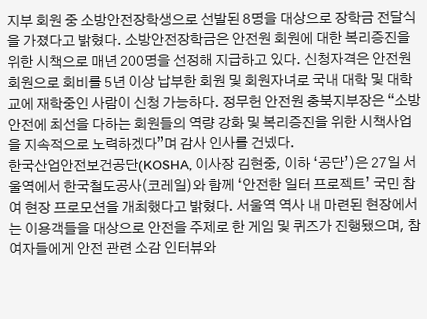지부 회원 중 소방안전장학생으로 선발된 8명을 대상으로 장학금 전달식을 가졌다고 밝혔다. 소방안전장학금은 안전원 회원에 대한 복리증진을 위한 시책으로 매년 200명을 선정해 지급하고 있다. 신청자격은 안전원 회원으로 회비를 5년 이상 납부한 회원 및 회원자녀로 국내 대학 및 대학교에 재학중인 사람이 신청 가능하다. 정무헌 안전원 충북지부장은 “소방안전에 최선을 다하는 회원들의 역량 강화 및 복리증진을 위한 시책사업을 지속적으로 노력하겠다”며 감사 인사를 건넸다.
한국산업안전보건공단(KOSHA, 이사장 김현중, 이하 ‘공단’)은 27일 서울역에서 한국철도공사(코레일)와 함께 ‘안전한 일터 프로젝트’ 국민 참여 현장 프로모션을 개최했다고 밝혔다. 서울역 역사 내 마련된 현장에서는 이용객들을 대상으로 안전을 주제로 한 게임 및 퀴즈가 진행됐으며, 참여자들에게 안전 관련 소감 인터뷰와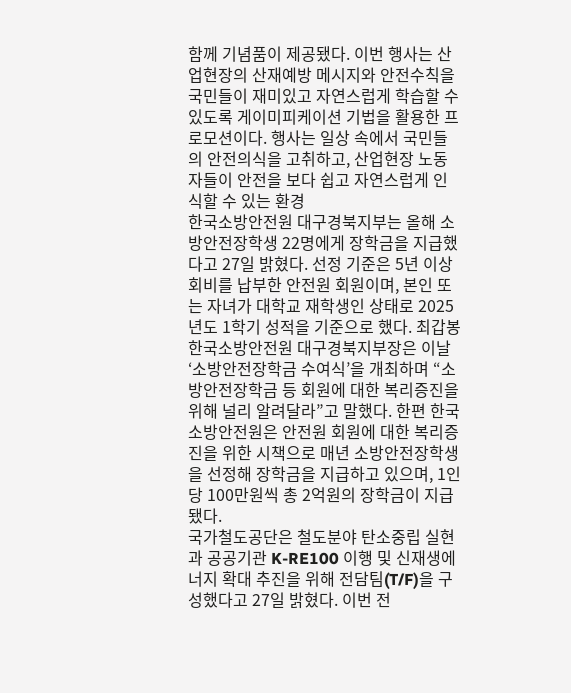함께 기념품이 제공됐다. 이번 행사는 산업현장의 산재예방 메시지와 안전수칙을 국민들이 재미있고 자연스럽게 학습할 수 있도록 게이미피케이션 기법을 활용한 프로모션이다. 행사는 일상 속에서 국민들의 안전의식을 고취하고, 산업현장 노동자들이 안전을 보다 쉽고 자연스럽게 인식할 수 있는 환경
한국소방안전원 대구경북지부는 올해 소방안전장학생 22명에게 장학금을 지급했다고 27일 밝혔다. 선정 기준은 5년 이상 회비를 납부한 안전원 회원이며, 본인 또는 자녀가 대학교 재학생인 상태로 2025년도 1학기 성적을 기준으로 했다. 최갑봉 한국소방안전원 대구경북지부장은 이날 ‘소방안전장학금 수여식’을 개최하며 “소방안전장학금 등 회원에 대한 복리증진을 위해 널리 알려달라”고 말했다. 한편 한국소방안전원은 안전원 회원에 대한 복리증진을 위한 시책으로 매년 소방안전장학생을 선정해 장학금을 지급하고 있으며, 1인당 100만원씩 총 2억원의 장학금이 지급됐다.
국가철도공단은 철도분야 탄소중립 실현과 공공기관 K-RE100 이행 및 신재생에너지 확대 추진을 위해 전담팀(T/F)을 구성했다고 27일 밝혔다. 이번 전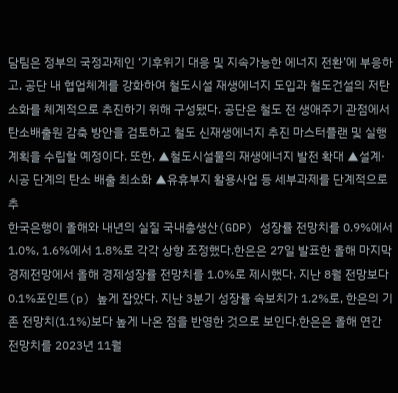담팀은 정부의 국정과제인 ‘기후위기 대응 및 지속가능한 에너지 전환’에 부응하고, 공단 내 협업체계를 강화하여 철도시설 재생에너지 도입과 철도건설의 저탄소화를 체계적으로 추진하기 위해 구성됐다. 공단은 철도 전 생애주기 관점에서 탄소배출원 감축 방안을 검토하고 철도 신재생에너지 추진 마스터플랜 및 실행계획을 수립할 예정이다. 또한, ▲철도시설물의 재생에너지 발전 확대 ▲설계·시공 단계의 탄소 배출 최소화 ▲유휴부지 활용사업 등 세부과제를 단계적으로 추
한국은행이 올해와 내년의 실질 국내총생산(GDP) 성장률 전망치를 0.9%에서 1.0%, 1.6%에서 1.8%로 각각 상향 조정했다.한은은 27일 발표한 올해 마지막 경제전망에서 올해 경제성장률 전망치를 1.0%로 제시했다. 지난 8월 전망보다 0.1%포인트(p) 높게 잡았다. 지난 3분기 성장률 속보치가 1.2%로, 한은의 기존 전망치(1.1%)보다 높게 나온 점을 반영한 것으로 보인다.한은은 올해 연간 전망치를 2023년 11월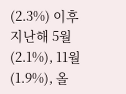(2.3%) 이후 지난해 5월(2.1%), 11월(1.9%), 올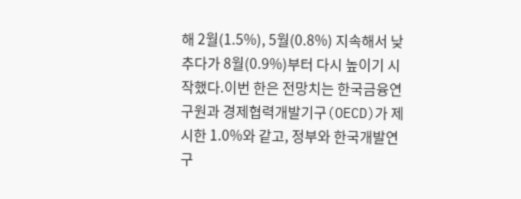해 2월(1.5%), 5월(0.8%) 지속해서 낮추다가 8월(0.9%)부터 다시 높이기 시작했다.이번 한은 전망치는 한국금융연구원과 경제협력개발기구(OECD)가 제시한 1.0%와 같고, 정부와 한국개발연구